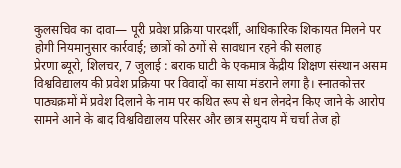कुलसचिव का दावा— पूरी प्रवेश प्रक्रिया पारदर्शी, आधिकारिक शिकायत मिलने पर होगी नियमानुसार कार्रवाई; छात्रों को ठगों से सावधान रहने की सलाह
प्रेरणा ब्यूरो, शिलचर, 7 जुलाई : बराक घाटी के एकमात्र केंद्रीय शिक्षण संस्थान असम विश्वविद्यालय की प्रवेश प्रक्रिया पर विवादों का साया मंडराने लगा है। स्नातकोत्तर पाठ्यक्रमों में प्रवेश दिलाने के नाम पर कथित रूप से धन लेनदेन किए जाने के आरोप सामने आने के बाद विश्वविद्यालय परिसर और छात्र समुदाय में चर्चा तेज हो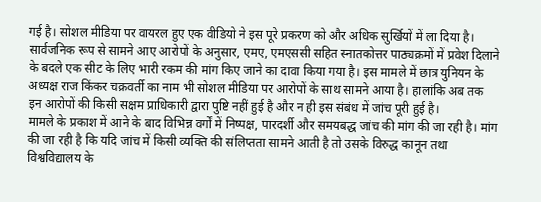गई है। सोशल मीडिया पर वायरल हुए एक वीडियो ने इस पूरे प्रकरण को और अधिक सुर्खियों में ला दिया है।
सार्वजनिक रूप से सामने आए आरोपों के अनुसार, एमए, एमएससी सहित स्नातकोत्तर पाठ्यक्रमों में प्रवेश दिलाने के बदले एक सीट के लिए भारी रकम की मांग किए जाने का दावा किया गया है। इस मामले में छात्र युनियन के अध्यक्ष राज किंकर चक्रवर्ती का नाम भी सोशल मीडिया पर आरोपों के साथ सामने आया है। हालांकि अब तक इन आरोपों की किसी सक्षम प्राधिकारी द्वारा पुष्टि नहीं हुई है और न ही इस संबंध में जांच पूरी हुई है।
मामले के प्रकाश में आने के बाद विभिन्न वर्गों में निष्पक्ष, पारदर्शी और समयबद्ध जांच की मांग की जा रही है। मांग की जा रही है कि यदि जांच में किसी व्यक्ति की संलिप्तता सामने आती है तो उसके विरुद्ध कानून तथा विश्वविद्यालय के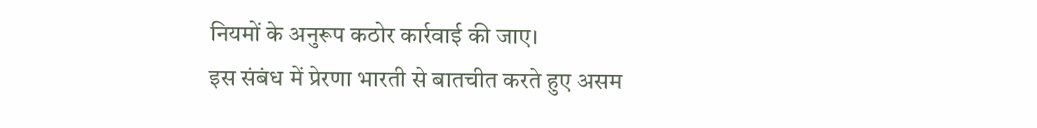नियमों के अनुरूप कठोर कार्रवाई की जाए।
इस संबंध में प्रेरणा भारती से बातचीत करते हुए असम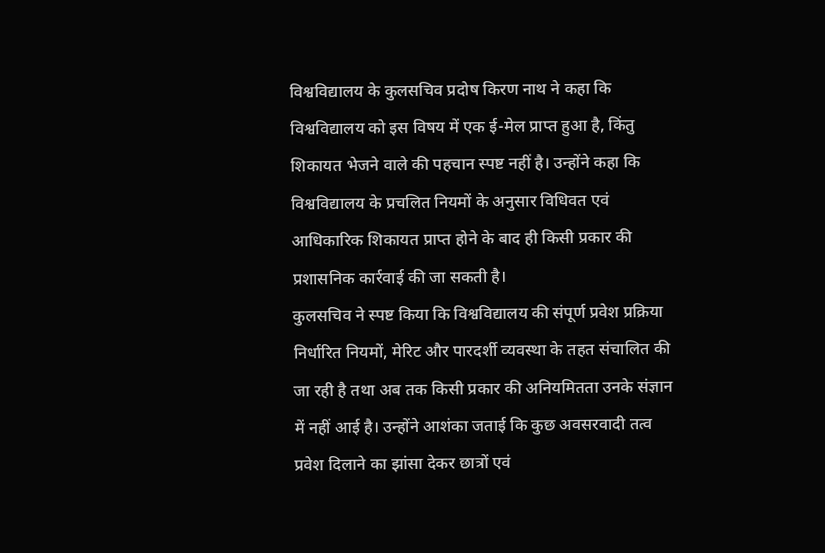विश्वविद्यालय के कुलसचिव प्रदोष किरण नाथ ने कहा कि विश्वविद्यालय को इस विषय में एक ई-मेल प्राप्त हुआ है, किंतु शिकायत भेजने वाले की पहचान स्पष्ट नहीं है। उन्होंने कहा कि विश्वविद्यालय के प्रचलित नियमों के अनुसार विधिवत एवं आधिकारिक शिकायत प्राप्त होने के बाद ही किसी प्रकार की प्रशासनिक कार्रवाई की जा सकती है।
कुलसचिव ने स्पष्ट किया कि विश्वविद्यालय की संपूर्ण प्रवेश प्रक्रिया निर्धारित नियमों, मेरिट और पारदर्शी व्यवस्था के तहत संचालित की जा रही है तथा अब तक किसी प्रकार की अनियमितता उनके संज्ञान में नहीं आई है। उन्होंने आशंका जताई कि कुछ अवसरवादी तत्व प्रवेश दिलाने का झांसा देकर छात्रों एवं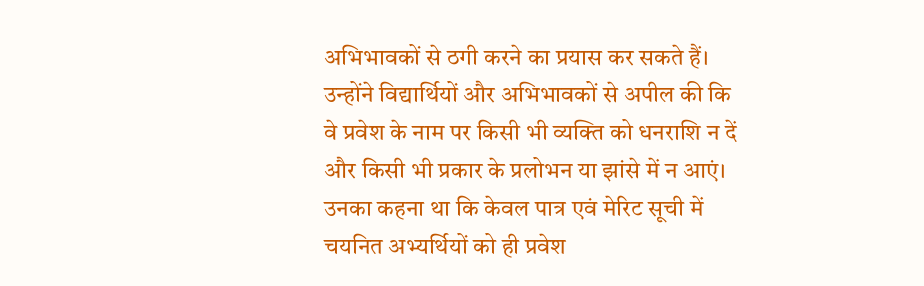अभिभावकों से ठगी करने का प्रयास कर सकते हैं।
उन्होंने विद्यार्थियों और अभिभावकों से अपील की कि वे प्रवेश के नाम पर किसी भी व्यक्ति को धनराशि न दें और किसी भी प्रकार के प्रलोभन या झांसे में न आएं। उनका कहना था कि केवल पात्र एवं मेरिट सूची में चयनित अभ्यर्थियों को ही प्रवेश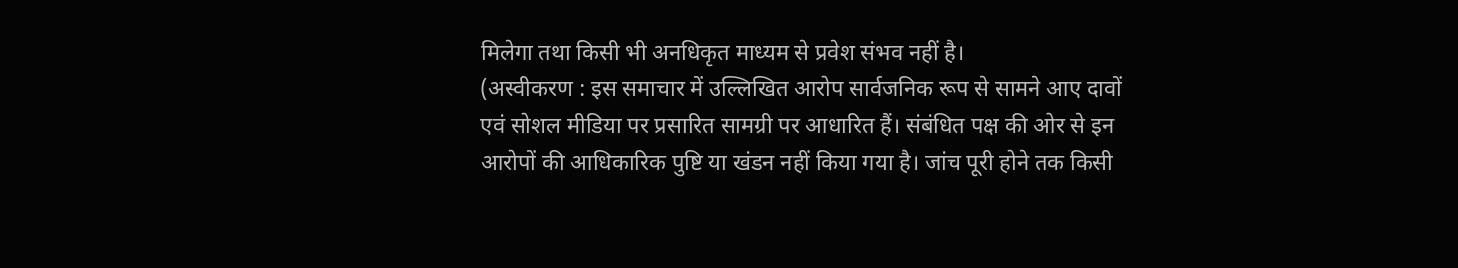मिलेगा तथा किसी भी अनधिकृत माध्यम से प्रवेश संभव नहीं है।
(अस्वीकरण : इस समाचार में उल्लिखित आरोप सार्वजनिक रूप से सामने आए दावों एवं सोशल मीडिया पर प्रसारित सामग्री पर आधारित हैं। संबंधित पक्ष की ओर से इन आरोपों की आधिकारिक पुष्टि या खंडन नहीं किया गया है। जांच पूरी होने तक किसी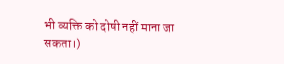भी व्यक्ति को दोषी नहीं माना जा सकता।)